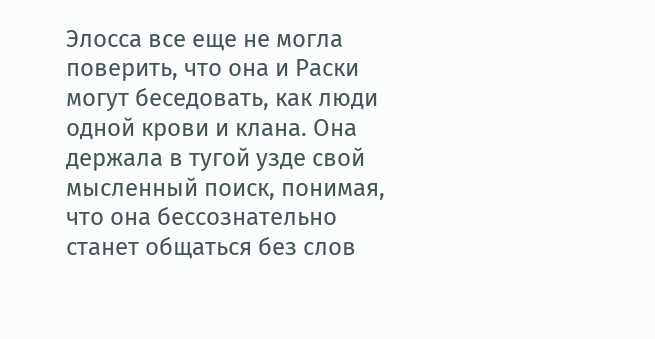Элосса все еще не могла поверить, что она и Раски могут беседовать, как люди одной крови и клана. Она держала в тугой узде свой мысленный поиск, понимая, что она бессознательно станет общаться без слов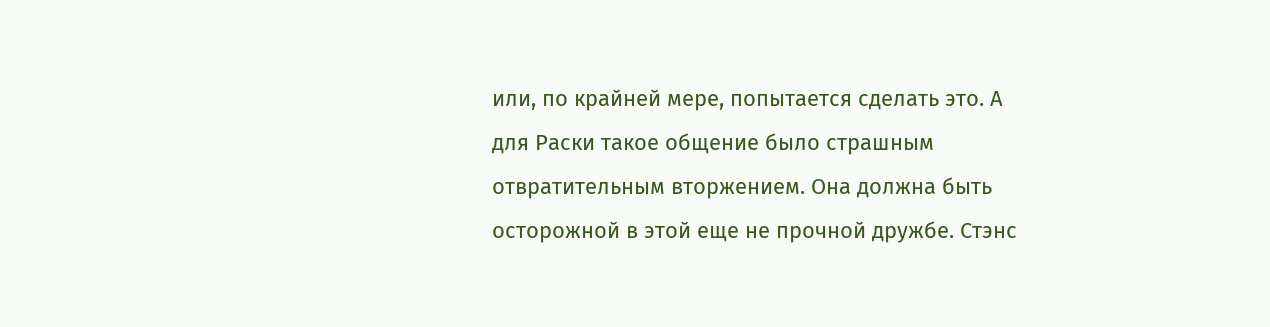или, по крайней мере, попытается сделать это. А для Раски такое общение было страшным отвратительным вторжением. Она должна быть осторожной в этой еще не прочной дружбе. Стэнс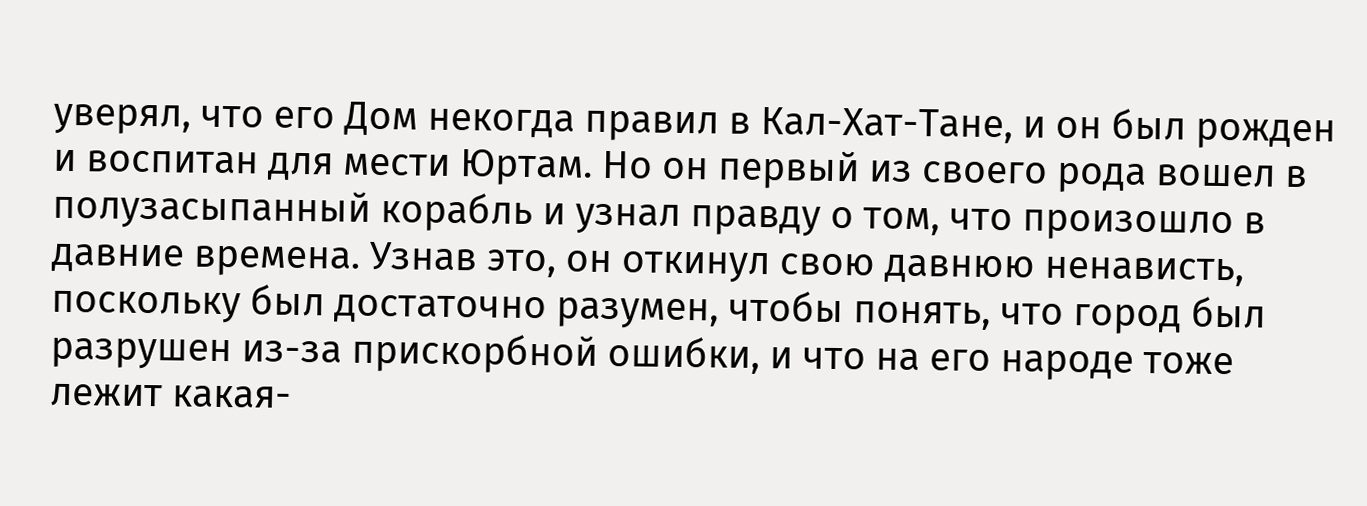уверял, что его Дом некогда правил в Кал-Хат-Тане, и он был рожден и воспитан для мести Юртам. Но он первый из своего рода вошел в полузасыпанный корабль и узнал правду о том, что произошло в давние времена. Узнав это, он откинул свою давнюю ненависть, поскольку был достаточно разумен, чтобы понять, что город был разрушен из-за прискорбной ошибки, и что на его народе тоже лежит какая-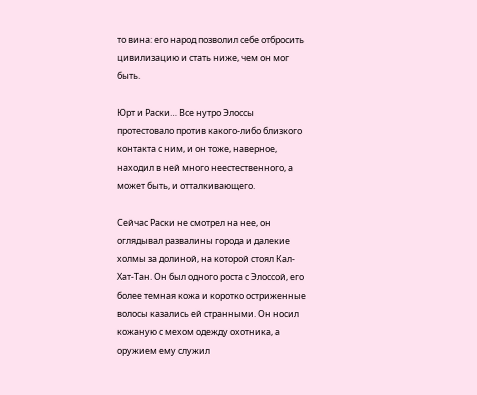то вина: его народ позволил себе отбросить цивилизацию и стать ниже, чем он мог быть.

Юрт и Раски… Все нутро Элоссы протестовало против какого-либо близкого контакта с ним, и он тоже, наверное, находил в ней много неестественного, а может быть, и отталкивающего.

Сейчас Раски не смотрел на нее, он оглядывал развалины города и далекие холмы за долиной, на которой стоял Кал-Хат-Тан. Он был одного роста с Элоссой, его более темная кожа и коротко остриженные волосы казались ей странными. Он носил кожаную с мехом одежду охотника, а оружием ему служил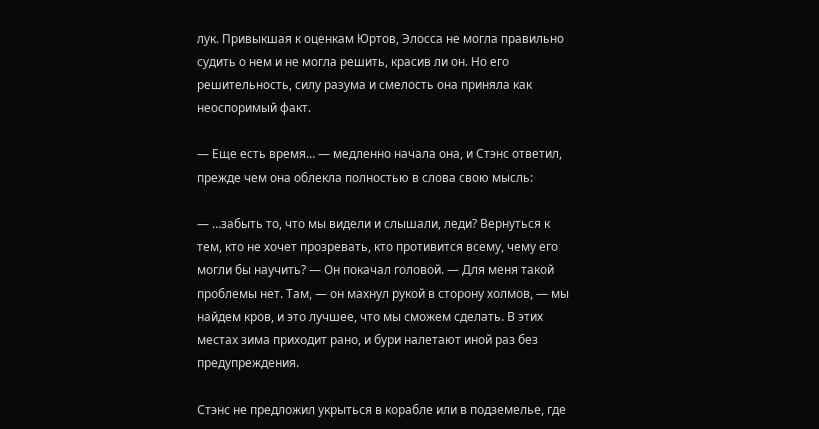лук. Привыкшая к оценкам Юртов, Элосса не могла правильно судить о нем и не могла решить, красив ли он. Но его решительность, силу разума и смелость она приняла как неоспоримый факт.

— Еще есть время… — медленно начала она, и Стэнс ответил, прежде чем она облекла полностью в слова свою мысль:

— …забыть то, что мы видели и слышали, леди? Вернуться к тем, кто не хочет прозревать, кто противится всему, чему его могли бы научить? — Он покачал головой. — Для меня такой проблемы нет. Там, — он махнул рукой в сторону холмов, — мы найдем кров, и это лучшее, что мы сможем сделать. В этих местах зима приходит рано, и бури налетают иной раз без предупреждения.

Стэнс не предложил укрыться в корабле или в подземелье, где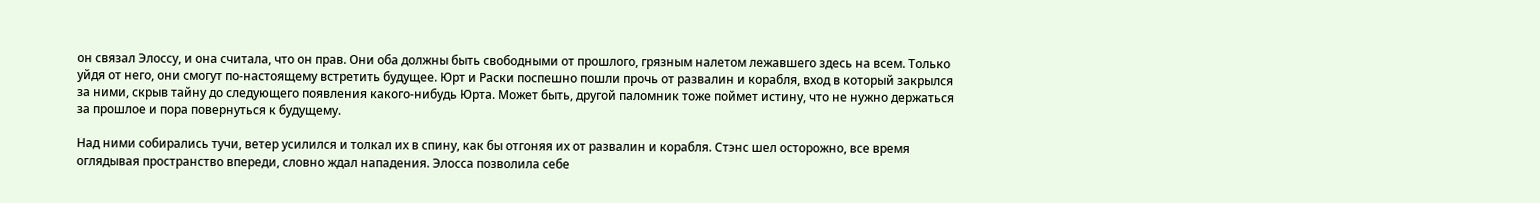он связал Элоссу, и она считала, что он прав. Они оба должны быть свободными от прошлого, грязным налетом лежавшего здесь на всем. Только уйдя от него, они смогут по-настоящему встретить будущее. Юрт и Раски поспешно пошли прочь от развалин и корабля, вход в который закрылся за ними, скрыв тайну до следующего появления какого-нибудь Юрта. Может быть, другой паломник тоже поймет истину, что не нужно держаться за прошлое и пора повернуться к будущему.

Над ними собирались тучи, ветер усилился и толкал их в спину, как бы отгоняя их от развалин и корабля. Стэнс шел осторожно, все время оглядывая пространство впереди, словно ждал нападения. Элосса позволила себе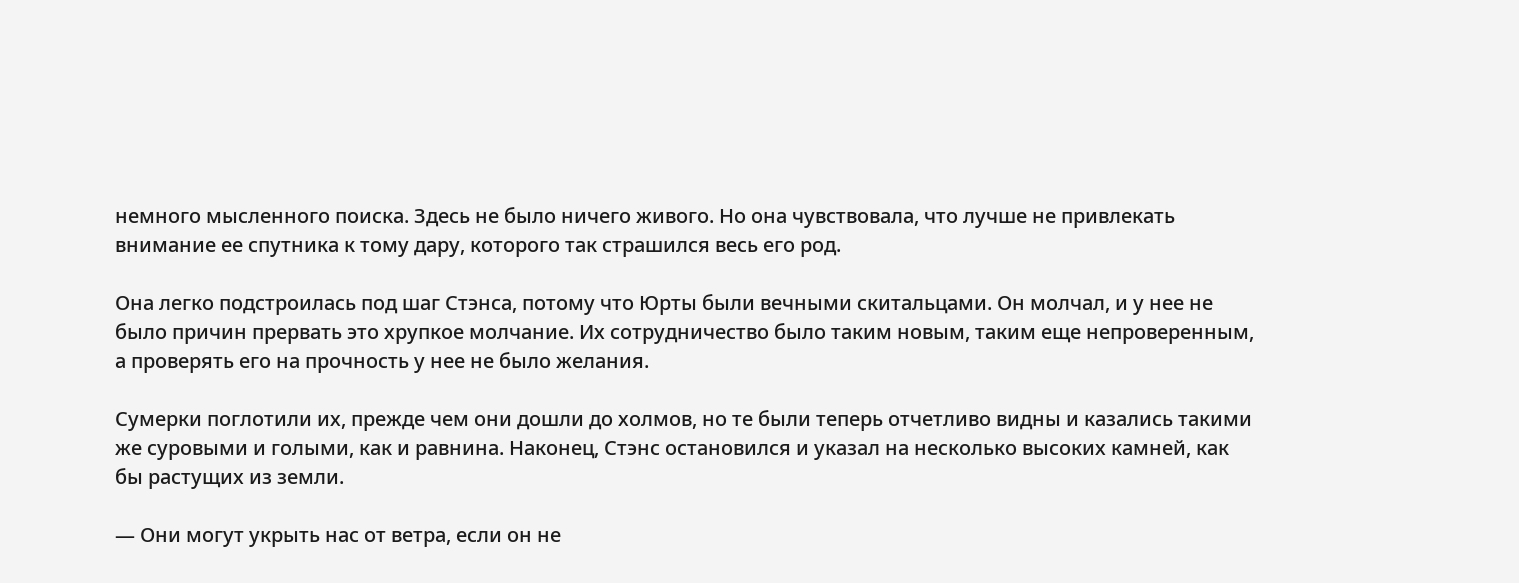немного мысленного поиска. Здесь не было ничего живого. Но она чувствовала, что лучше не привлекать внимание ее спутника к тому дару, которого так страшился весь его род.

Она легко подстроилась под шаг Стэнса, потому что Юрты были вечными скитальцами. Он молчал, и у нее не было причин прервать это хрупкое молчание. Их сотрудничество было таким новым, таким еще непроверенным, а проверять его на прочность у нее не было желания.

Сумерки поглотили их, прежде чем они дошли до холмов, но те были теперь отчетливо видны и казались такими же суровыми и голыми, как и равнина. Наконец, Стэнс остановился и указал на несколько высоких камней, как бы растущих из земли.

— Они могут укрыть нас от ветра, если он не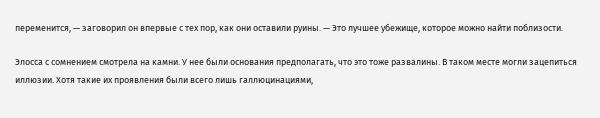переменится, — заговорил он впервые с тех пор, как они оставили руины. — Это лучшее убежище, которое можно найти поблизости.

Элосса с сомнением смотрела на камни. У нее были основания предполагать, что это тоже развалины. В таком месте могли зацепиться иллюзии. Хотя такие их проявления были всего лишь галлюцинациями,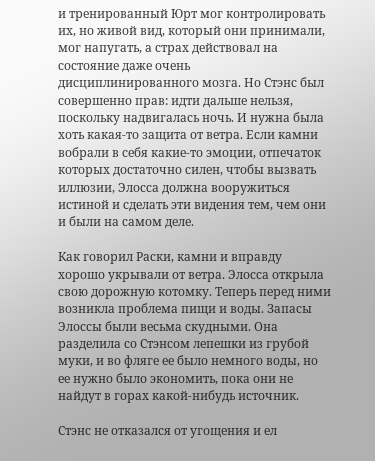и тренированный Юрт мог контролировать их, но живой вид, который они принимали, мог напугать, а страх действовал на состояние даже очень дисциплинированного мозга. Но Стэнс был совершенно прав: идти дальше нельзя, поскольку надвигалась ночь. И нужна была хоть какая-то защита от ветра. Если камни вобрали в себя какие-то эмоции, отпечаток которых достаточно силен, чтобы вызвать иллюзии, Элосса должна вооружиться истиной и сделать эти видения тем, чем они и были на самом деле.

Как говорил Раски, камни и вправду хорошо укрывали от ветра. Элосса открыла свою дорожную котомку. Теперь перед ними возникла проблема пищи и воды. Запасы Элоссы были весьма скудными. Она разделила со Стэнсом лепешки из грубой муки, и во фляге ее было немного воды, но ее нужно было экономить, пока они не найдут в горах какой-нибудь источник.

Стэнс не отказался от угощения и ел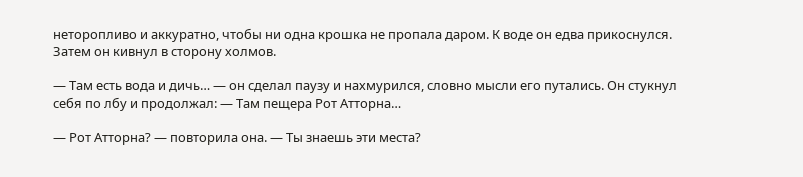неторопливо и аккуратно, чтобы ни одна крошка не пропала даром. К воде он едва прикоснулся. Затем он кивнул в сторону холмов.

— Там есть вода и дичь… — он сделал паузу и нахмурился, словно мысли его путались. Он стукнул себя по лбу и продолжал: — Там пещера Рот Атторна…

— Рот Атторна? — повторила она. — Ты знаешь эти места?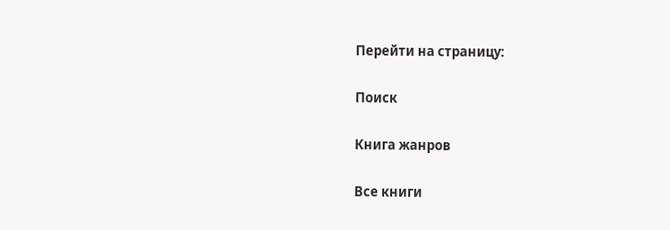Перейти на страницу:

Поиск

Книга жанров

Все книги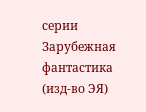серии Зарубежная фантастика (изд-во ЭЯ)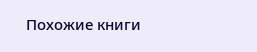Похожие книги